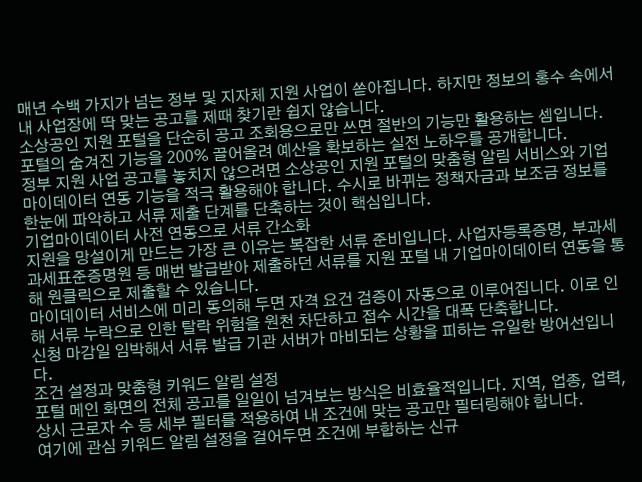매년 수백 가지가 넘는 정부 및 지자체 지원 사업이 쏟아집니다. 하지만 정보의 홍수 속에서 내 사업장에 딱 맞는 공고를 제때 찾기란 쉽지 않습니다.
소상공인 지원 포털을 단순히 공고 조회용으로만 쓰면 절반의 기능만 활용하는 셈입니다. 포털의 숨겨진 기능을 200% 끌어올려 예산을 확보하는 실전 노하우를 공개합니다.
정부 지원 사업 공고를 놓치지 않으려면 소상공인 지원 포털의 맞춤형 알림 서비스와 기업마이데이터 연동 기능을 적극 활용해야 합니다. 수시로 바뀌는 정책자금과 보조금 정보를 한눈에 파악하고 서류 제출 단계를 단축하는 것이 핵심입니다.
기업마이데이터 사전 연동으로 서류 간소화
지원을 망설이게 만드는 가장 큰 이유는 복잡한 서류 준비입니다. 사업자등록증명, 부과세과세표준증명원 등 매번 발급받아 제출하던 서류를 지원 포털 내 기업마이데이터 연동을 통해 원클릭으로 제출할 수 있습니다.
마이데이터 서비스에 미리 동의해 두면 자격 요건 검증이 자동으로 이루어집니다. 이로 인해 서류 누락으로 인한 탈락 위험을 원천 차단하고 접수 시간을 대폭 단축합니다.
신청 마감일 임박해서 서류 발급 기관 서버가 마비되는 상황을 피하는 유일한 방어선입니다.
조건 설정과 맞춤형 키워드 알림 설정
포털 메인 화면의 전체 공고를 일일이 넘겨보는 방식은 비효율적입니다. 지역, 업종, 업력, 상시 근로자 수 등 세부 필터를 적용하여 내 조건에 맞는 공고만 필터링해야 합니다.
여기에 관심 키워드 알림 설정을 걸어두면 조건에 부합하는 신규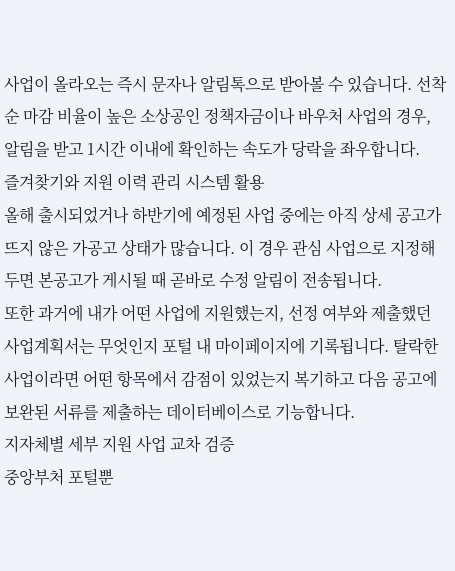사업이 올라오는 즉시 문자나 알림톡으로 받아볼 수 있습니다. 선착순 마감 비율이 높은 소상공인 정책자금이나 바우처 사업의 경우, 알림을 받고 1시간 이내에 확인하는 속도가 당락을 좌우합니다.
즐겨찾기와 지원 이력 관리 시스템 활용
올해 출시되었거나 하반기에 예정된 사업 중에는 아직 상세 공고가 뜨지 않은 가공고 상태가 많습니다. 이 경우 관심 사업으로 지정해 두면 본공고가 게시될 때 곧바로 수정 알림이 전송됩니다.
또한 과거에 내가 어떤 사업에 지원했는지, 선정 여부와 제출했던 사업계획서는 무엇인지 포털 내 마이페이지에 기록됩니다. 탈락한 사업이라면 어떤 항목에서 감점이 있었는지 복기하고 다음 공고에 보완된 서류를 제출하는 데이터베이스로 기능합니다.
지자체별 세부 지원 사업 교차 검증
중앙부처 포털뿐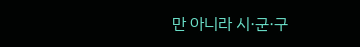만 아니라 시·군·구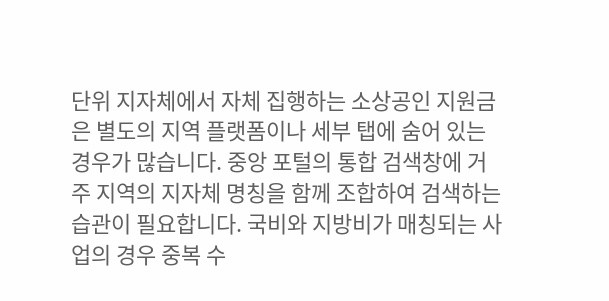단위 지자체에서 자체 집행하는 소상공인 지원금은 별도의 지역 플랫폼이나 세부 탭에 숨어 있는 경우가 많습니다. 중앙 포털의 통합 검색창에 거주 지역의 지자체 명칭을 함께 조합하여 검색하는 습관이 필요합니다. 국비와 지방비가 매칭되는 사업의 경우 중복 수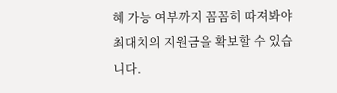혜 가능 여부까지 꼼꼼히 따져봐야 최대치의 지원금을 확보할 수 있습니다.